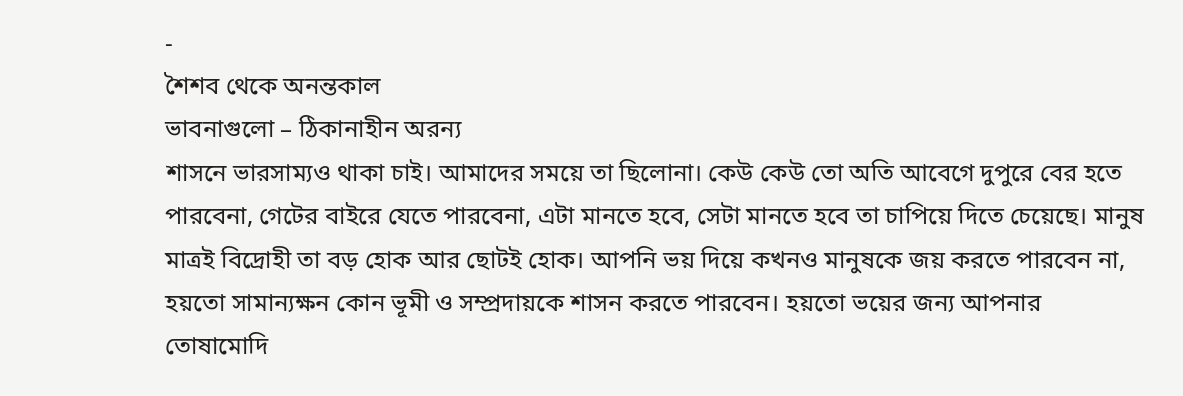-
শৈশব থেকে অনন্তকাল
ভাবনাগুলো – ঠিকানাহীন অরন্য
শাসনে ভারসাম্যও থাকা চাই। আমাদের সময়ে তা ছিলোনা। কেউ কেউ তো অতি আবেগে দুপুরে বের হতে পারবেনা, গেটের বাইরে যেতে পারবেনা, এটা মানতে হবে, সেটা মানতে হবে তা চাপিয়ে দিতে চেয়েছে। মানুষ মাত্রই বিদ্রোহী তা বড় হোক আর ছোটই হোক। আপনি ভয় দিয়ে কখনও মানুষকে জয় করতে পারবেন না, হয়তো সামান্যক্ষন কোন ভূমী ও সম্প্রদায়কে শাসন করতে পারবেন। হয়তো ভয়ের জন্য আপনার তোষামোদি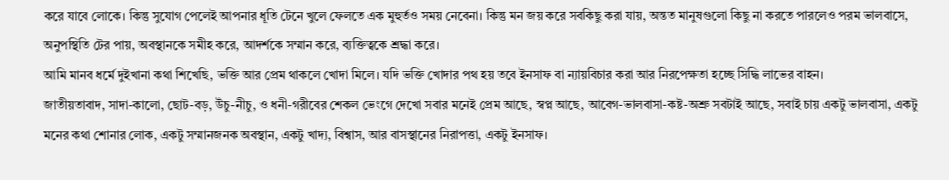করে যাবে লোকে। কিন্তু সুযোগ পেলেই আপনার ধূতি টেনে খুলে ফেলতে এক মুহুর্তও সময় নেবেনা। কিন্তু মন জয় করে সবকিছু করা যায়, অন্তত মানুষগুলো কিছু না করতে পারলেও পরম ভালবাসে, অনুপস্থিতি টের পায়, অবস্থানকে সমীহ করে, আদর্শকে সম্মান করে, ব্যক্তিত্বকে শ্রদ্ধা করে।
আমি মানব ধর্মে দুইখানা কথা শিখেছি, ভক্তি আর প্রেম থাকলে খোদা মিলে। যদি ভক্তি খোদার পথ হয় তবে ইনসাফ বা ন্যায়বিচার করা আর নিরপেক্ষতা হচ্ছে সিদ্ধি লাভের বাহন।
জাতীয়তাবাদ, সাদা-কালো, ছোট-বড়, উঁচু-নীচু, ও ধনী-গরীবের শেকল ভেংগে দেখো সবার মনেই প্রেম আছে, স্বপ্ন আছে, আবেগ-ভালবাসা-কষ্ট-অশ্রু সবটাই আছে, সবাই চায় একটু ভালবাসা, একটু মনের কথা শোনার লোক, একটু সম্মানজনক অবস্থান, একটু খাদ্য, বিশ্বাস, আর বাসস্থানের নিরাপত্তা, একটু ইনসাফ।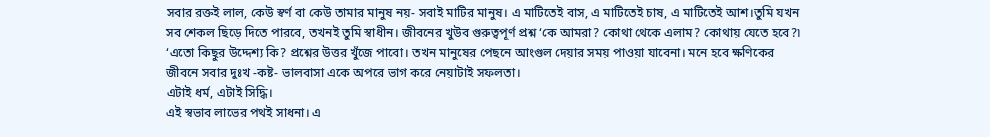সবার রক্তই লাল, কেউ স্বর্ণ বা কেউ তামার মানুষ নয়- সবাই মাটির মানুষ। এ মাটিতেই বাস, এ মাটিতেই চাষ, এ মাটিতেই আশ।তুমি যখন সব শেকল ছিড়ে দিতে পারবে, তখনই তুমি স্বাধীন। জীবনের খুউব গুরুত্বপূর্ণ প্রশ্ন ‘কে আমরা? কোথা থেকে এলাম? কোথায় যেতে হবে?৷ ‘এতো কিছুর উদ্দেশ্য কি? প্রশ্নের উত্তর খুঁজে পাবো। তখন মানুষের পেছনে আংগুল দেয়ার সময় পাওয়া যাবেনা। মনে হবে ক্ষণিকের জীবনে সবার দুঃখ -কষ্ট- ভালবাসা একে অপরে ভাগ করে নেয়াটাই সফলতা।
এটাই ধর্ম, এটাই সিদ্ধি।
এই স্বভাব লাভের পথই সাধনা। এ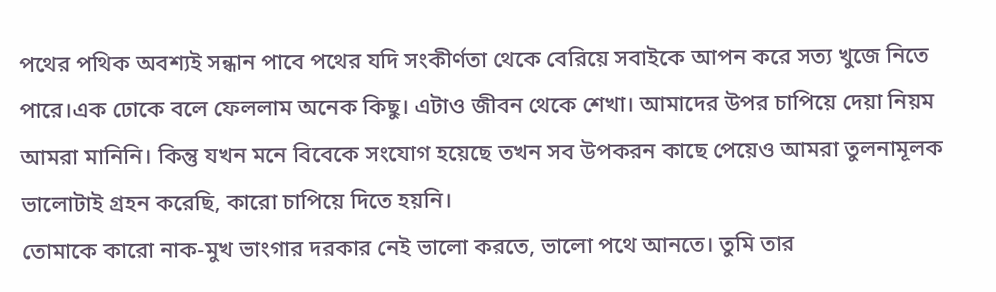পথের পথিক অবশ্যই সন্ধান পাবে পথের যদি সংকীর্ণতা থেকে বেরিয়ে সবাইকে আপন করে সত্য খুজে নিতে পারে।এক ঢোকে বলে ফেললাম অনেক কিছু। এটাও জীবন থেকে শেখা। আমাদের উপর চাপিয়ে দেয়া নিয়ম আমরা মানিনি। কিন্তু যখন মনে বিবেকে সংযোগ হয়েছে তখন সব উপকরন কাছে পেয়েও আমরা তুলনামূলক ভালোটাই গ্রহন করেছি, কারো চাপিয়ে দিতে হয়নি।
তোমাকে কারো নাক-মুখ ভাংগার দরকার নেই ভালো করতে, ভালো পথে আনতে। তুমি তার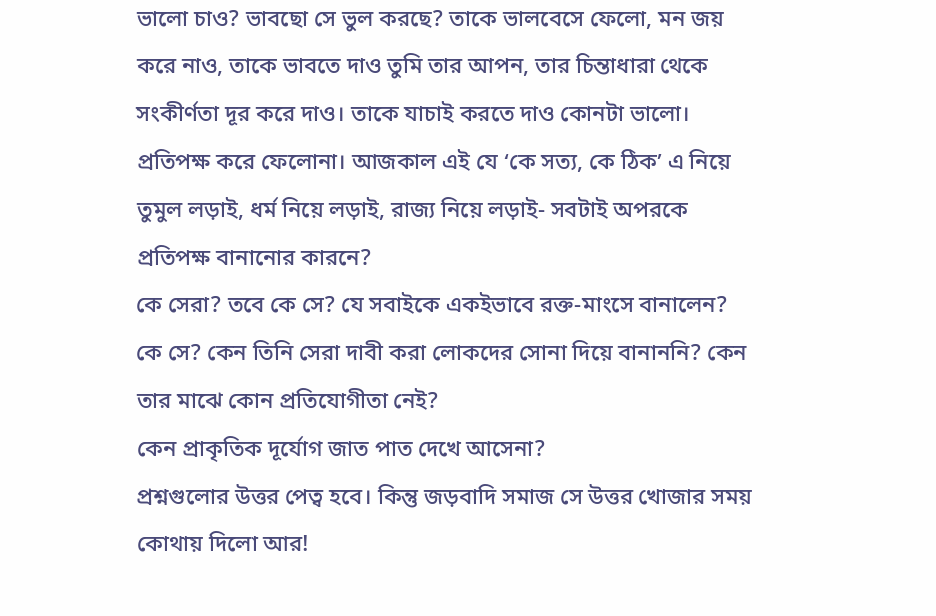ভালো চাও? ভাবছো সে ভুল করছে? তাকে ভালবেসে ফেলো, মন জয় করে নাও, তাকে ভাবতে দাও তুমি তার আপন, তার চিন্তাধারা থেকে সংকীর্ণতা দূর করে দাও। তাকে যাচাই করতে দাও কোনটা ভালো। প্রতিপক্ষ করে ফেলোনা। আজকাল এই যে ‘কে সত্য, কে ঠিক’ এ নিয়ে তুমুল লড়াই, ধর্ম নিয়ে লড়াই, রাজ্য নিয়ে লড়াই- সবটাই অপরকে প্রতিপক্ষ বানানোর কারনে?
কে সেরা? তবে কে সে? যে সবাইকে একইভাবে রক্ত-মাংসে বানালেন? কে সে? কেন তিনি সেরা দাবী করা লোকদের সোনা দিয়ে বানাননি? কেন তার মাঝে কোন প্রতিযোগীতা নেই?
কেন প্রাকৃতিক দূর্যোগ জাত পাত দেখে আসেনা?
প্রশ্নগুলোর উত্তর পেত্ব হবে। কিন্তু জড়বাদি সমাজ সে উত্তর খোজার সময় কোথায় দিলো আর!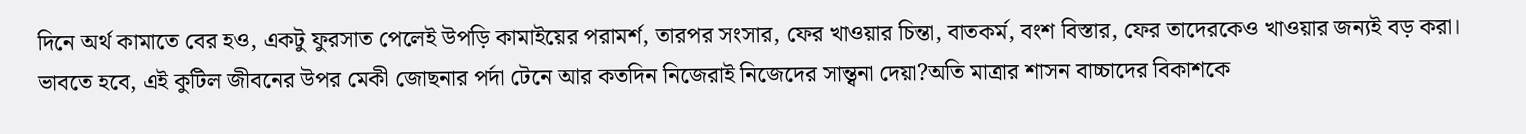দিনে অর্থ কামাতে বের হও, একটু ফুরসাত পেলেই উপড়ি কামাইয়ের পরামর্শ, তারপর সংসার, ফের খাওয়ার চিন্তা, বাতকর্ম, বংশ বিস্তার, ফের তাদেরকেও খাওয়ার জন্যই বড় করা।
ভাবতে হবে, এই কুটিল জীবনের উপর মেকী জোছনার পর্দা টেনে আর কতদিন নিজেরাই নিজেদের সান্ত্বনা দেয়া?অতি মাত্রার শাসন বাচ্চাদের বিকাশকে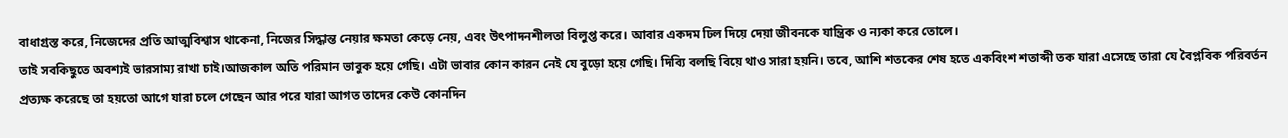বাধাগ্রস্ত করে, নিজেদের প্রতি আত্মবিশ্বাস থাকেনা, নিজের সিদ্ধান্ত নেয়ার ক্ষমতা কেড়ে নেয়, এবং উৎপাদনশীলতা বিলুপ্ত করে। আবার একদম ঢিল দিয়ে দেয়া জীবনকে যান্ত্রিক ও ন্যকা করে তোলে।
তাই সবকিছুতে অবশ্যই ভারসাম্য রাখা চাই।আজকাল অতি পরিমান ভাবুক হয়ে গেছি। এটা ভাবার কোন কারন নেই যে বুড়ো হয়ে গেছি। দিব্যি বলছি বিয়ে থাও সারা হয়নি। তবে, আশি শতকের শেষ হতে একবিংশ শতাব্দী তক যারা এসেছে তারা যে বৈপ্লবিক পরিবর্তন প্রত্যক্ষ করেছে তা হয়তো আগে যারা চলে গেছেন আর পরে যারা আগত তাদের কেউ কোনদিন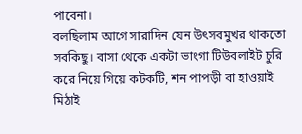পাবেনা।
বলছিলাম আগে সারাদিন যেন উৎসবমুখর থাকতো সবকিছু। বাসা থেকে একটা ভাংগা টিউবলাইট চুরি করে নিয়ে গিয়ে কটকটি, শন পাপড়ী বা হাওয়াই মিঠাই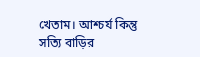খেতাম। আশ্চর্য কিন্তু সত্যি বাড়ির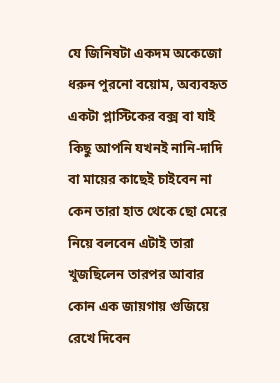যে জিনিষটা একদম অকেজো ধরুন পুরনো বয়োম, অব্যবহৃত একটা প্লাস্টিকের বক্স বা যাই কিছু আপনি যখনই নানি-দাদি বা মায়ের কাছেই চাইবেন না কেন তারা হাত থেকে ছো মেরে নিয়ে বলবেন এটাই তারা খুজছিলেন তারপর আবার কোন এক জায়গায় গুজিয়ে রেখে দিবেন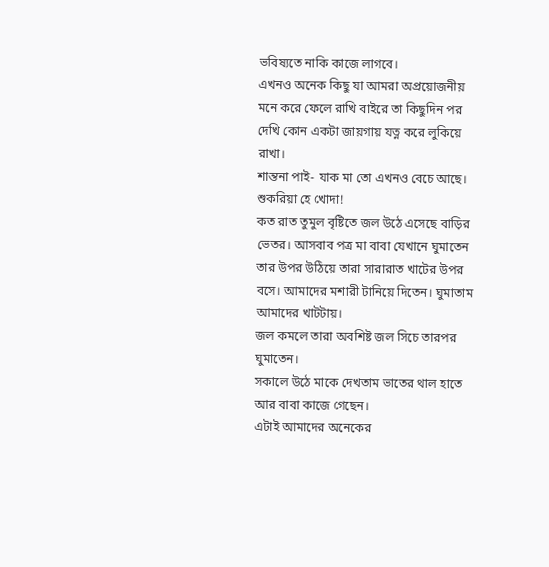ভবিষ্যতে নাকি কাজে লাগবে।
এখনও অনেক কিছু যা আমরা অপ্রয়োজনীয় মনে করে ফেলে রাখি বাইরে তা কিছুদিন পর দেখি কোন একটা জায়গায় যত্ন করে লুকিয়ে রাখা।
শান্তনা পাই- যাক মা তো এখনও বেচে আছে।
শুকরিয়া হে খোদা!
কত রাত তুমুল বৃষ্টিতে জল উঠে এসেছে বাড়ির ভেতর। আসবাব পত্র মা বাবা যেখানে ঘুমাতেন তার উপর উঠিয়ে তারা সারারাত খাটের উপর বসে। আমাদের মশারী টানিয়ে দিতেন। ঘুমাতাম আমাদের খাটটায়।
জল কমলে তারা অবশিষ্ট জল সিচে তারপর ঘুমাতেন।
সকালে উঠে মাকে দেখতাম ভাতের থাল হাতে আর বাবা কাজে গেছেন।
এটাই আমাদের অনেকের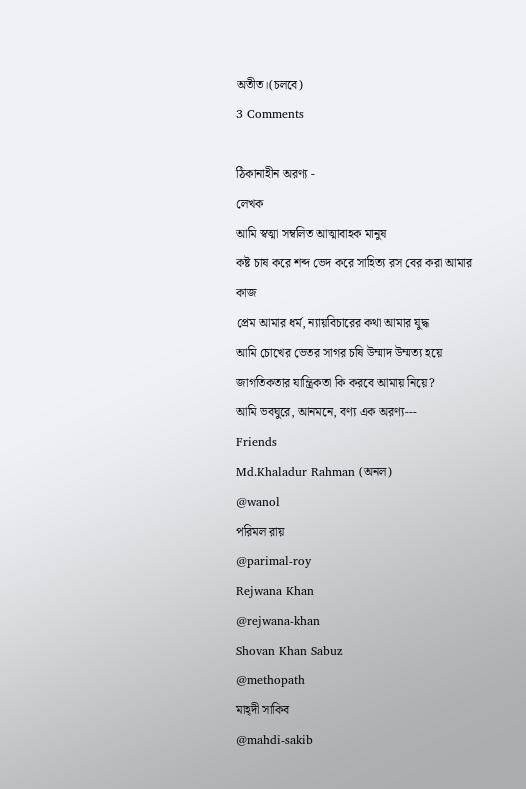অতীত।(চলবে)
3 Comments

ঠিকানাহীন অরণ্য -
লেখক
আমি স্বত্মা সম্বলিত আত্মাবাহক মানুষ
কষ্ট চাষ করে শব্দ ভেদ করে সাহিত্য রস বের করা আমার কাজ
প্রেম আমার ধর্ম, ন্যায়বিচারের কথা আমার যুদ্ধ
আমি চোখের ভেতর সাগর চষি উম্মাদ উম্মত্য হয়ে
জাগতিকতার যান্ত্রিকতা কি করবে আমায় নিয়ে?
আমি ভবঘুরে, আনমনে, বণ্য এক অরণ্য---
Friends
Md.Khaladur Rahman (অনল)
@wanol
পরিমল রায়
@parimal-roy
Rejwana Khan
@rejwana-khan
Shovan Khan Sabuz
@methopath
মাহ্দী সাকিব
@mahdi-sakib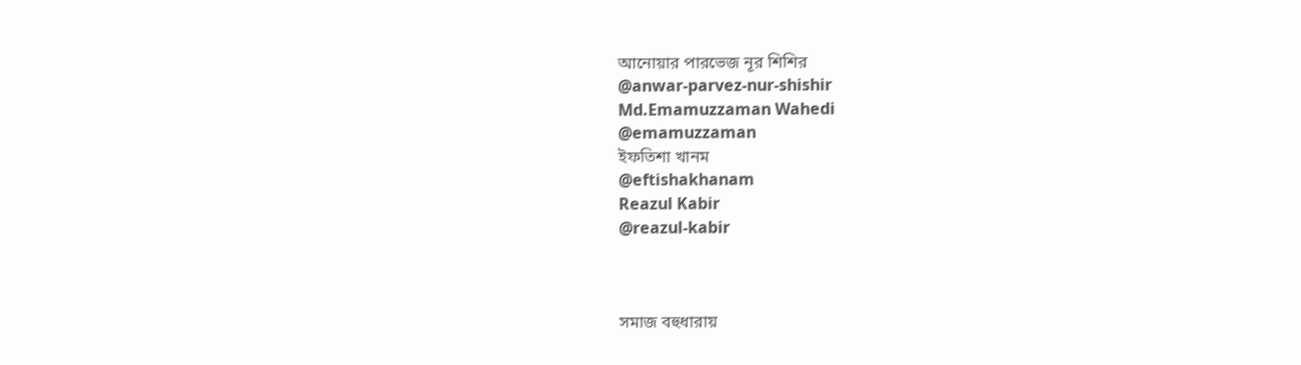আনোয়ার পারভেজ নূর শিশির
@anwar-parvez-nur-shishir
Md.Emamuzzaman Wahedi
@emamuzzaman
ইফতিশা খানম
@eftishakhanam
Reazul Kabir
@reazul-kabir



সমাজ বহুধারায়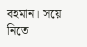বহমান। সয়ে নিতে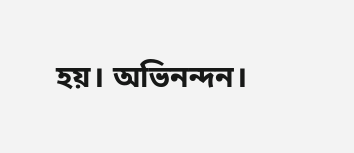হয়। অভিনন্দন।